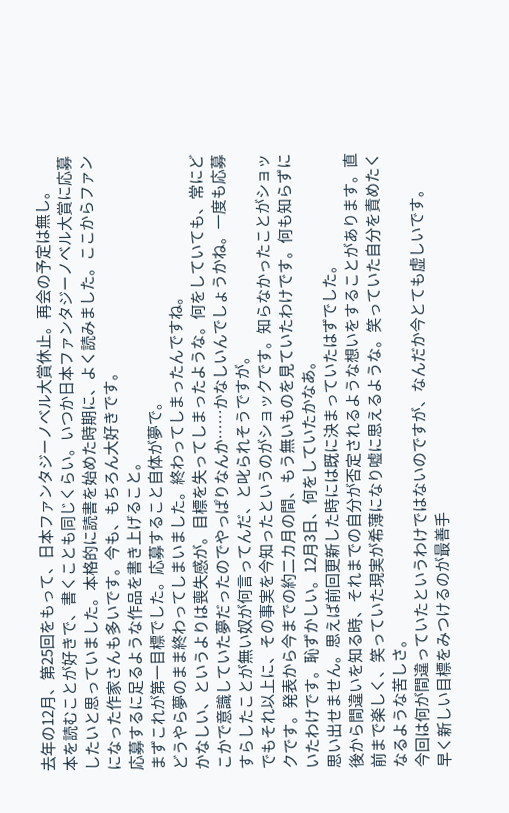去年の12月、第25回をもって、日本ファンタジーノベル大賞休止。再会の予定は無し。
本を読むことが好きで、書くことも同じくらい。いつか日本ファンタジーノベル大賞に応募したいと思っていました。本格的に読書を始めた時期に、よく読みました。ここからファンになった作家さんも多いです。今も、もちろん大好きです。
応募するに足るような作品を書き上げること。
まずこれが第一目標でした。応募すること自体が夢で。
どうやら夢のまま終わってしまいました。終わってしまったんですね。
かなしい、というよりは喪失感が。目標を失ってしまったような。何をしていても、常にどこかで意識していた夢だったのでやっぱりなんか……かなしいんでしょうかね。一度も応募すらしたことが無い奴が何言ってんだ、と叱られそうですが。
でもそれ以上に、その事実を今知ったというのがショックです。知らなかったことがショックです。発表から今までの約二カ月の間、もう無いものを見ていたわけです。何も知らずにいたわけです。恥ずかしい。12月3日、何をしていたかなあ。
思い出せません。思えば前回更新した時には既に決まっていたはずでした。
後から間違いを知る時、それまでの自分が否定されるような想いをすることがあります。直前まで楽しく、笑っていた現実が希薄になり嘘に思えるような。笑っていた自分を責めたくなるような苦しさ。
今回は何が間違っていたというわけではないのですが、なんだか今とても虚しいです。
早く新しい目標をみつけるのが最善手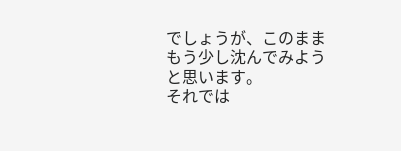でしょうが、このままもう少し沈んでみようと思います。
それでは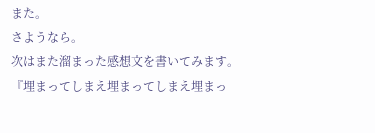また。
さようなら。
次はまた溜まった感想文を書いてみます。
『埋まってしまえ埋まってしまえ埋まっ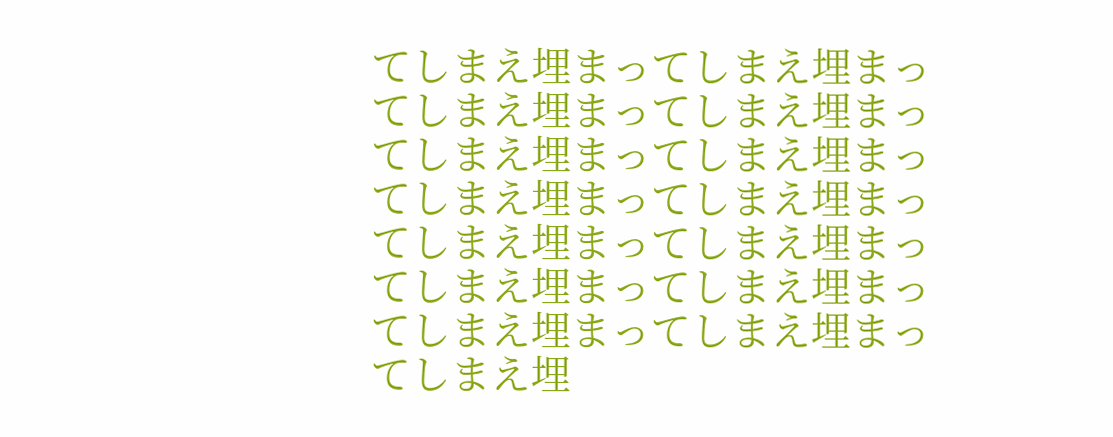てしまえ埋まってしまえ埋まってしまえ埋まってしまえ埋まってしまえ埋まってしまえ埋まってしまえ埋まってしまえ埋まってしまえ埋まってしまえ埋まってしまえ埋まってしまえ埋まってしまえ埋まってしまえ埋まってしまえ埋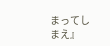まってしまえ』